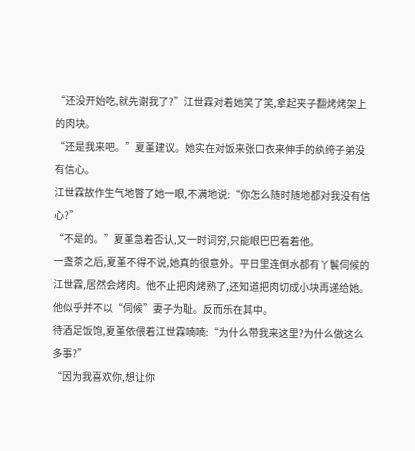“还没开始吃,就先谢我了?”江世霖对着她笑了笑,拿起夹子翻烤烤架上的肉块。
“还是我来吧。”夏堇建议。她实在对饭来张口衣来伸手的纨绔子弟没有信心。
江世霖故作生气地瞥了她一眼,不满地说:“你怎么随时随地都对我没有信心?”
“不是的。”夏堇急着否认,又一时词穷,只能眼巴巴看着他。
一盏茶之后,夏堇不得不说,她真的很意外。平日里连倒水都有丫鬟伺候的江世霖,居然会烤肉。他不止把肉烤熟了,还知道把肉切成小块再递给她。他似乎并不以“伺候”妻子为耻。反而乐在其中。
待酒足饭饱,夏堇依偎着江世霖喃喃:“为什么带我来这里?为什么做这么多事?”
“因为我喜欢你,想让你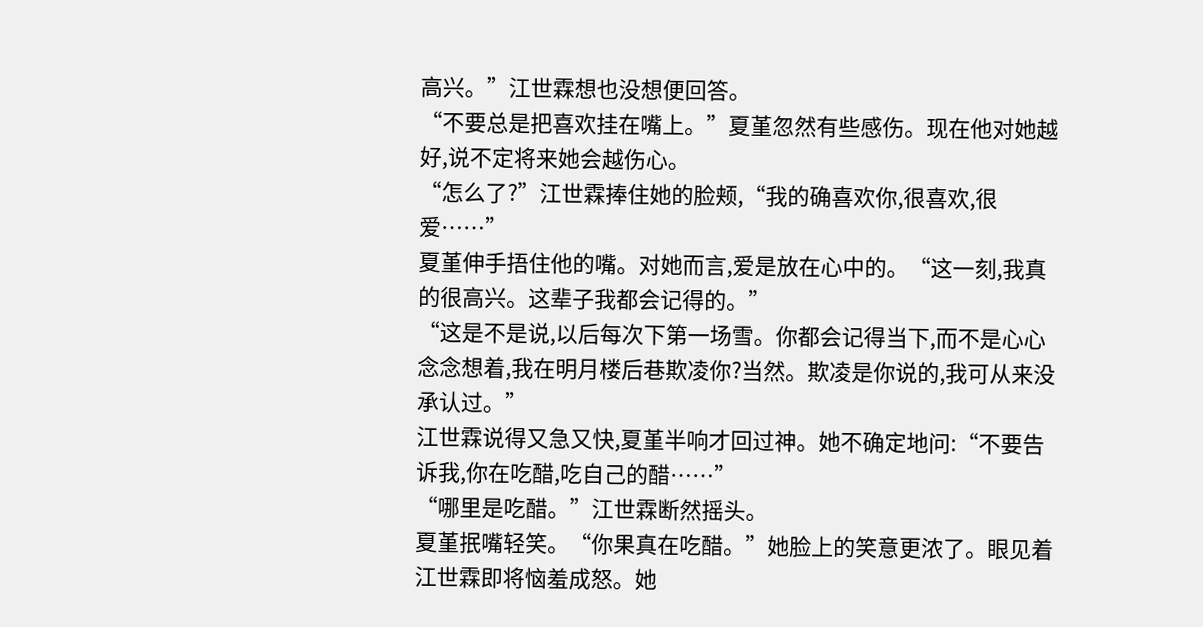高兴。”江世霖想也没想便回答。
“不要总是把喜欢挂在嘴上。”夏堇忽然有些感伤。现在他对她越好,说不定将来她会越伤心。
“怎么了?”江世霖捧住她的脸颊,“我的确喜欢你,很喜欢,很爱……”
夏堇伸手捂住他的嘴。对她而言,爱是放在心中的。“这一刻,我真的很高兴。这辈子我都会记得的。”
“这是不是说,以后每次下第一场雪。你都会记得当下,而不是心心念念想着,我在明月楼后巷欺凌你?当然。欺凌是你说的,我可从来没承认过。”
江世霖说得又急又快,夏堇半响才回过神。她不确定地问:“不要告诉我,你在吃醋,吃自己的醋……”
“哪里是吃醋。”江世霖断然摇头。
夏堇抿嘴轻笑。“你果真在吃醋。”她脸上的笑意更浓了。眼见着江世霖即将恼羞成怒。她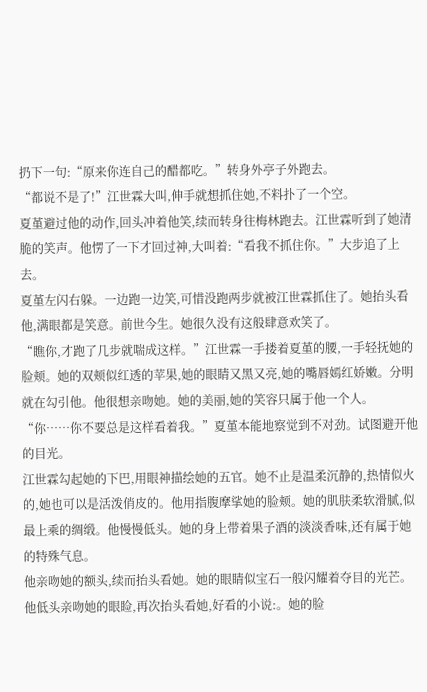扔下一句:“原来你连自己的醋都吃。”转身外亭子外跑去。
“都说不是了!”江世霖大叫,伸手就想抓住她,不料扑了一个空。
夏堇避过他的动作,回头冲着他笑,续而转身往梅林跑去。江世霖听到了她清脆的笑声。他愣了一下才回过神,大叫着:“看我不抓住你。”大步追了上去。
夏堇左闪右躲。一边跑一边笑,可惜没跑两步就被江世霖抓住了。她抬头看他,满眼都是笑意。前世今生。她很久没有这般肆意欢笑了。
“瞧你,才跑了几步就喘成这样。”江世霖一手搂着夏堇的腰,一手轻抚她的脸颊。她的双颊似红透的苹果,她的眼睛又黑又亮,她的嘴唇嫣红娇嫩。分明就在勾引他。他很想亲吻她。她的美丽,她的笑容只属于他一个人。
“你……你不要总是这样看着我。”夏堇本能地察觉到不对劲。试图避开他的目光。
江世霖勾起她的下巴,用眼神描绘她的五官。她不止是温柔沉静的,热情似火的,她也可以是活泼俏皮的。他用指腹摩挲她的脸颊。她的肌肤柔软滑腻,似最上乘的绸缎。他慢慢低头。她的身上带着果子酒的淡淡香味,还有属于她的特殊气息。
他亲吻她的额头,续而抬头看她。她的眼睛似宝石一般闪耀着夺目的光芒。
他低头亲吻她的眼睑,再次抬头看她,好看的小说:。她的脸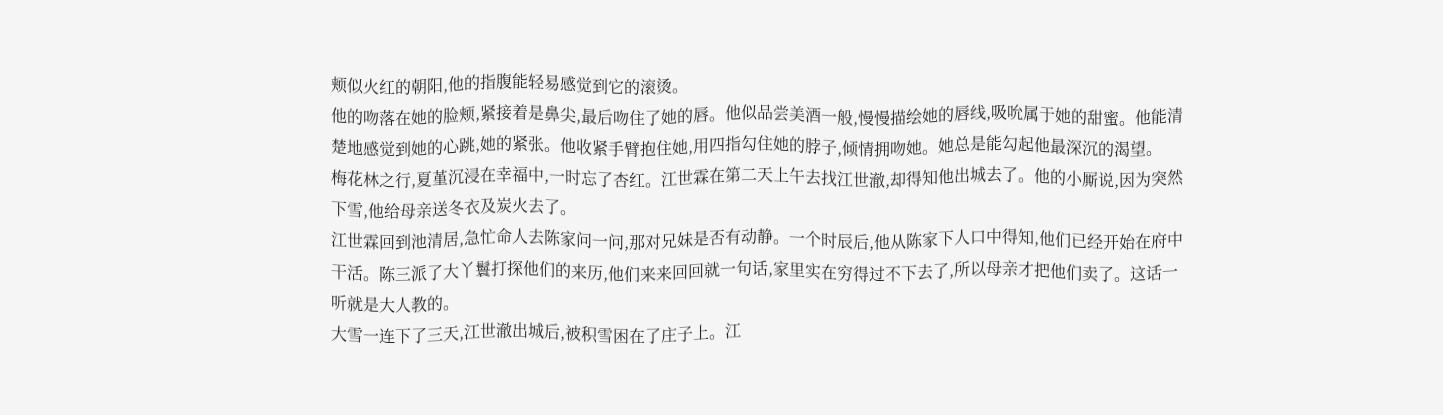颊似火红的朝阳,他的指腹能轻易感觉到它的滚烫。
他的吻落在她的脸颊,紧接着是鼻尖,最后吻住了她的唇。他似品尝美酒一般,慢慢描绘她的唇线,吸吮属于她的甜蜜。他能清楚地感觉到她的心跳,她的紧张。他收紧手臂抱住她,用四指勾住她的脖子,倾情拥吻她。她总是能勾起他最深沉的渴望。
梅花林之行,夏堇沉浸在幸福中,一时忘了杏红。江世霖在第二天上午去找江世澈,却得知他出城去了。他的小厮说,因为突然下雪,他给母亲送冬衣及炭火去了。
江世霖回到池清居,急忙命人去陈家问一问,那对兄妹是否有动静。一个时辰后,他从陈家下人口中得知,他们已经开始在府中干活。陈三派了大丫鬟打探他们的来历,他们来来回回就一句话,家里实在穷得过不下去了,所以母亲才把他们卖了。这话一听就是大人教的。
大雪一连下了三天,江世澈出城后,被积雪困在了庄子上。江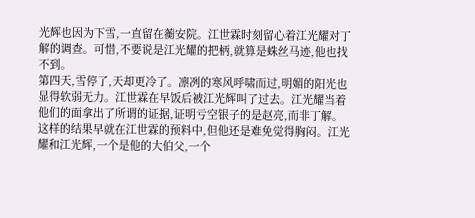光辉也因为下雪,一直留在蘅安院。江世霖时刻留心着江光耀对丁解的调查。可惜,不要说是江光耀的把柄,就算是蛛丝马迹,他也找不到。
第四天,雪停了,天却更冷了。凛冽的寒风呼啸而过,明媚的阳光也显得软弱无力。江世霖在早饭后被江光辉叫了过去。江光耀当着他们的面拿出了所谓的证据,证明亏空银子的是赵亮,而非丁解。
这样的结果早就在江世霖的预料中,但他还是难免觉得胸闷。江光耀和江光辉,一个是他的大伯父,一个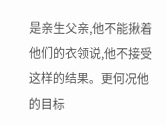是亲生父亲,他不能揪着他们的衣领说,他不接受这样的结果。更何况他的目标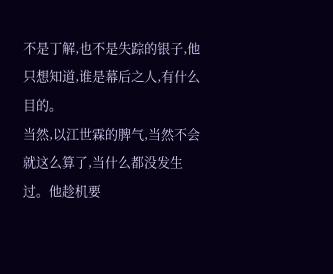不是丁解,也不是失踪的银子,他只想知道,谁是幕后之人,有什么目的。
当然,以江世霖的脾气,当然不会就这么算了,当什么都没发生过。他趁机要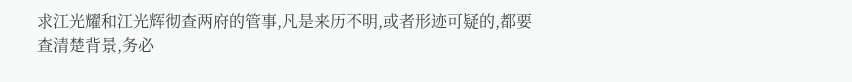求江光耀和江光辉彻查两府的管事,凡是来历不明,或者形迹可疑的,都要查清楚背景,务必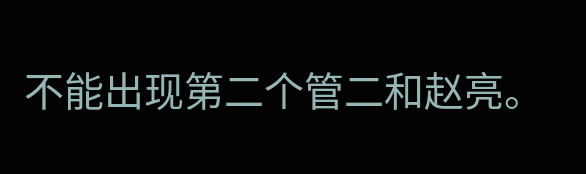不能出现第二个管二和赵亮。